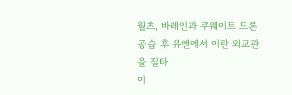월츠, 바레인과 쿠웨이트 드론 공습 후 유엔에서 이란 외교관을 질타
이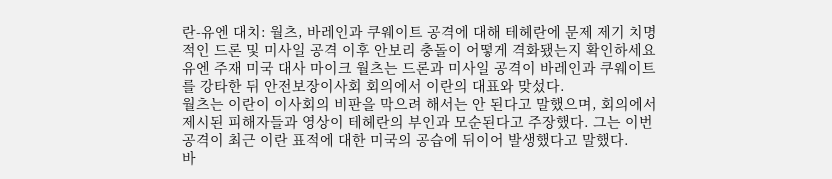란-유엔 대치: 월츠, 바레인과 쿠웨이트 공격에 대해 테헤란에 문제 제기 치명적인 드론 및 미사일 공격 이후 안보리 충돌이 어떻게 격화됐는지 확인하세요
유엔 주재 미국 대사 마이크 월츠는 드론과 미사일 공격이 바레인과 쿠웨이트를 강타한 뒤 안전보장이사회 회의에서 이란의 대표와 맞섰다.
월츠는 이란이 이사회의 비판을 막으려 해서는 안 된다고 말했으며, 회의에서 제시된 피해자들과 영상이 테헤란의 부인과 모순된다고 주장했다. 그는 이번 공격이 최근 이란 표적에 대한 미국의 공습에 뒤이어 발생했다고 말했다.
바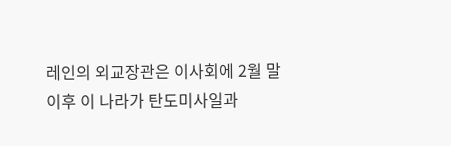레인의 외교장관은 이사회에 2월 말 이후 이 나라가 탄도미사일과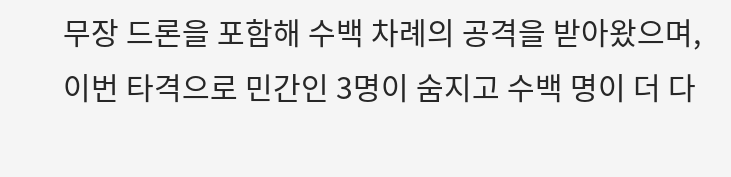무장 드론을 포함해 수백 차례의 공격을 받아왔으며, 이번 타격으로 민간인 3명이 숨지고 수백 명이 더 다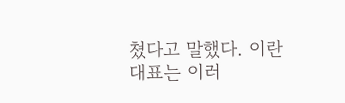쳤다고 말했다. 이란 대표는 이러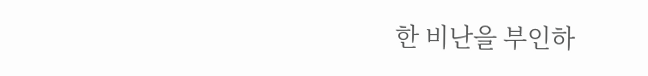한 비난을 부인하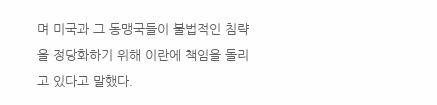며 미국과 그 동맹국들이 불법적인 침략을 정당화하기 위해 이란에 책임을 돌리고 있다고 말했다.